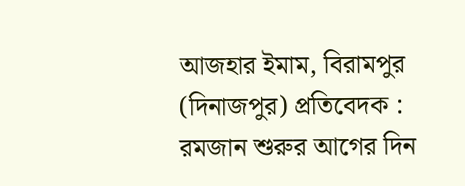আজহার ইমাম, বিরামপুর (দিনাজপুর) প্রতিবেদক :
রমজান শুরুর আগের দিন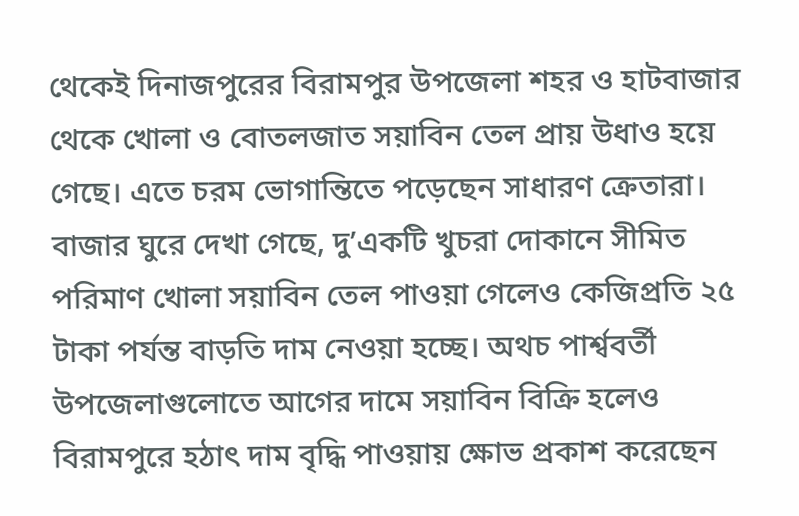থেকেই দিনাজপুরের বিরামপুর উপজেলা শহর ও হাটবাজার থেকে খোলা ও বোতলজাত সয়াবিন তেল প্রায় উধাও হয়ে গেছে। এতে চরম ভোগান্তিতে পড়েছেন সাধারণ ক্রেতারা।
বাজার ঘুরে দেখা গেছে, দু’একটি খুচরা দোকানে সীমিত পরিমাণ খোলা সয়াবিন তেল পাওয়া গেলেও কেজিপ্রতি ২৫ টাকা পর্যন্ত বাড়তি দাম নেওয়া হচ্ছে। অথচ পার্শ্ববর্তী উপজেলাগুলোতে আগের দামে সয়াবিন বিক্রি হলেও বিরামপুরে হঠাৎ দাম বৃদ্ধি পাওয়ায় ক্ষোভ প্রকাশ করেছেন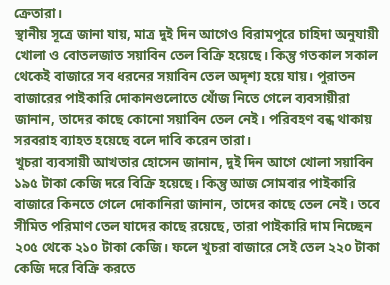ক্রেতারা।
স্থানীয় সূত্রে জানা যায়, মাত্র দুই দিন আগেও বিরামপুরে চাহিদা অনুযায়ী খোলা ও বোতলজাত সয়াবিন তেল বিক্রি হয়েছে। কিন্তু গতকাল সকাল থেকেই বাজারে সব ধরনের সয়াবিন তেল অদৃশ্য হয়ে যায়। পুরাতন বাজারের পাইকারি দোকানগুলোতে খোঁজ নিতে গেলে ব্যবসায়ীরা জানান, তাদের কাছে কোনো সয়াবিন তেল নেই। পরিবহণ বন্ধ থাকায় সরবরাহ ব্যাহত হয়েছে বলে দাবি করেন তারা।
খুচরা ব্যবসায়ী আখতার হোসেন জানান, দুই দিন আগে খোলা সয়াবিন ১৯৫ টাকা কেজি দরে বিক্রি হয়েছে। কিন্তু আজ সোমবার পাইকারি বাজারে কিনতে গেলে দোকানিরা জানান, তাদের কাছে তেল নেই। তবে সীমিত পরিমাণ তেল যাদের কাছে রয়েছে, তারা পাইকারি দাম নিচ্ছেন ২০৫ থেকে ২১০ টাকা কেজি। ফলে খুচরা বাজারে সেই তেল ২২০ টাকা কেজি দরে বিক্রি করতে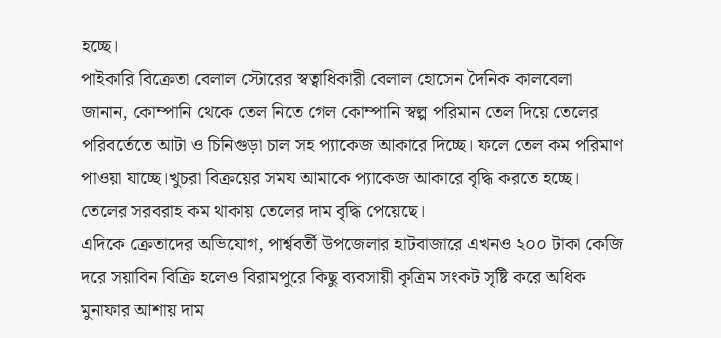হচ্ছে।
পাইকারি বিক্রেতা বেলাল স্টোরের স্বত্বাধিকারী বেলাল হোসেন দৈনিক কালবেলা জানান, কোম্পানি থেকে তেল নিতে গেল কোম্পানি স্বল্প পরিমান তেল দিয়ে তেলের পরিবর্তেতে আটা ও চিনিগুড়া চাল সহ প্যাকেজ আকারে দিচ্ছে। ফলে তেল কম পরিমাণ পাওয়া যাচ্ছে।খুচরা বিক্রয়ের সময আমাকে প্যাকেজ আকারে বৃদ্ধি করতে হচ্ছে। তেলের সরবরাহ কম থাকায় তেলের দাম বৃদ্ধি পেয়েছে।
এদিকে ক্রেতাদের অভিযোগ, পার্শ্ববর্তী উপজেলার হাটবাজারে এখনও ২০০ টাকা কেজি দরে সয়াবিন বিক্রি হলেও বিরামপুরে কিছু ব্যবসায়ী কৃত্রিম সংকট সৃষ্টি করে অধিক মুনাফার আশায় দাম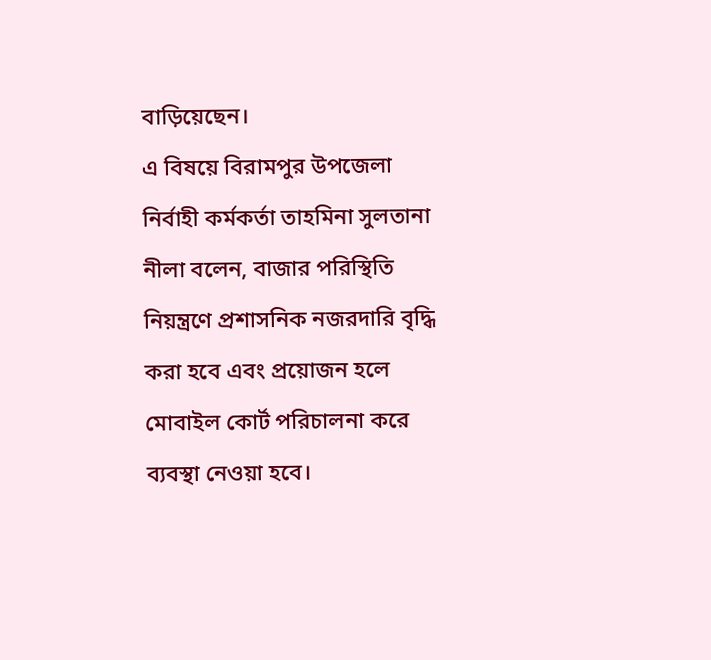বাড়িয়েছেন।
এ বিষয়ে বিরামপুর উপজেলা নির্বাহী কর্মকর্তা তাহমিনা সুলতানা নীলা বলেন, বাজার পরিস্থিতি নিয়ন্ত্রণে প্রশাসনিক নজরদারি বৃদ্ধি করা হবে এবং প্রয়োজন হলে মোবাইল কোর্ট পরিচালনা করে ব্যবস্থা নেওয়া হবে।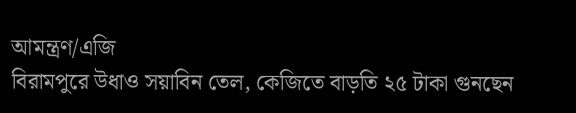আমন্ত্রণ/এজি
বিরামপুরে উধাও সয়াবিন তেল, কেজিতে বাড়তি ২৫ টাকা গুনছেন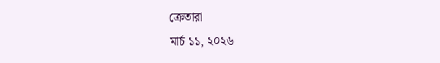ক্রেতারা
মার্চ ১১, ২০২৬